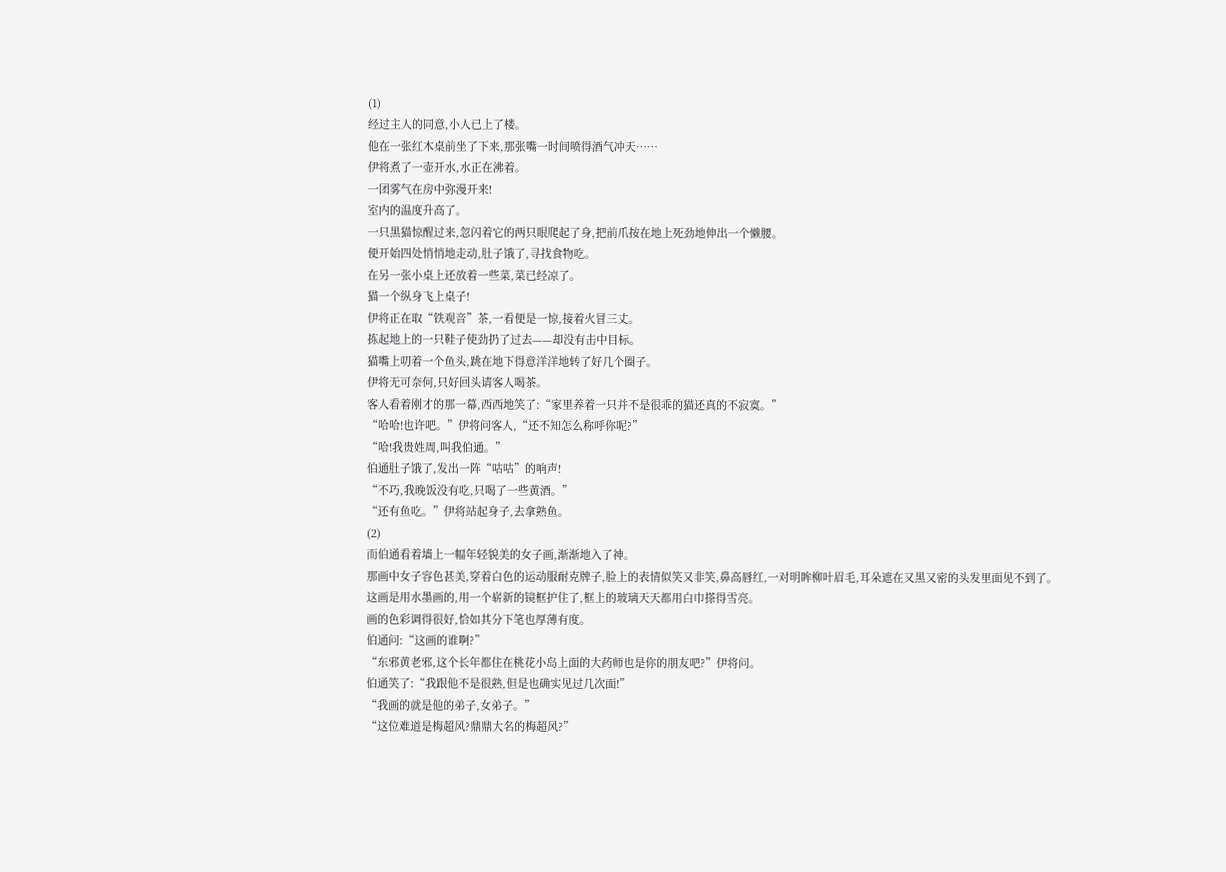(1)
经过主人的同意,小人已上了楼。
他在一张红木桌前坐了下来,那张嘴一时间喷得酒气冲天……
伊将煮了一壶开水,水正在沸着。
一团雾气在房中弥漫开来!
室内的温度升高了。
一只黑猫惊醒过来,忽闪着它的两只眼爬起了身,把前爪按在地上死劲地伸出一个懒腰。
便开始四处悄悄地走动,肚子饿了,寻找食物吃。
在另一张小桌上还放着一些菜,菜已经凉了。
猫一个纵身飞上桌子!
伊将正在取“铁观音”茶,一看便是一惊,接着火冒三丈。
拣起地上的一只鞋子使劲扔了过去——却没有击中目标。
猫嘴上叨着一个鱼头,跳在地下得意洋洋地转了好几个圈子。
伊将无可奈何,只好回头请客人喝茶。
客人看着刚才的那一幕,西西地笑了:“家里养着一只并不是很乖的猫还真的不寂寞。”
“哈哈!也许吧。”伊将问客人,“还不知怎么称呼你呢?”
“哈!我贵姓周,叫我伯通。”
伯通肚子饿了,发出一阵“咕咕”的响声!
“不巧,我晚饭没有吃,只喝了一些黄酒。”
“还有鱼吃。”伊将站起身子,去拿熟鱼。
(2)
而伯通看着墙上一幅年轻貌美的女子画,渐渐地入了神。
那画中女子容色甚美,穿着白色的运动服耐克牌子,脸上的表情似笑又非笑,鼻高唇红,一对明眸柳叶眉毛,耳朵遮在又黑又密的头发里面见不到了。
这画是用水墨画的,用一个崭新的镜框护住了,框上的玻璃天天都用白巾搽得雪亮。
画的色彩调得很好,恰如其分下笔也厚薄有度。
伯通问:“这画的谁啊?”
“东邪黄老邪,这个长年都住在桃花小岛上面的大药师也是你的朋友吧?”伊将问。
伯通笑了:“我跟他不是很熟,但是也确实见过几次面!”
“我画的就是他的弟子,女弟子。”
“这位难道是梅超风?鼎鼎大名的梅超风?”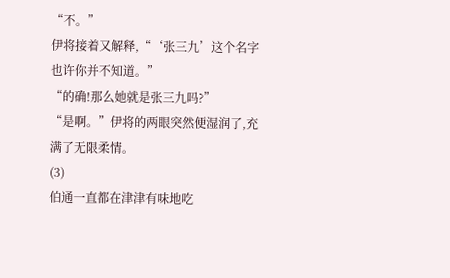“不。”
伊将接着又解释,“‘张三九’这个名字也许你并不知道。”
“的确!那么她就是张三九吗?”
“是啊。”伊将的两眼突然便湿润了,充满了无限柔情。
(3)
伯通一直都在津津有味地吃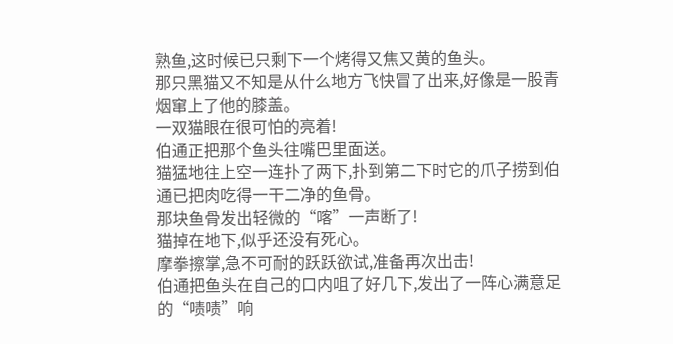熟鱼,这时候已只剩下一个烤得又焦又黄的鱼头。
那只黑猫又不知是从什么地方飞快冒了出来,好像是一股青烟窜上了他的膝盖。
一双猫眼在很可怕的亮着!
伯通正把那个鱼头往嘴巴里面送。
猫猛地往上空一连扑了两下,扑到第二下时它的爪子捞到伯通已把肉吃得一干二净的鱼骨。
那块鱼骨发出轻微的“喀”一声断了!
猫掉在地下,似乎还没有死心。
摩拳擦掌,急不可耐的跃跃欲试,准备再次出击!
伯通把鱼头在自己的口内咀了好几下,发出了一阵心满意足的“啧啧”响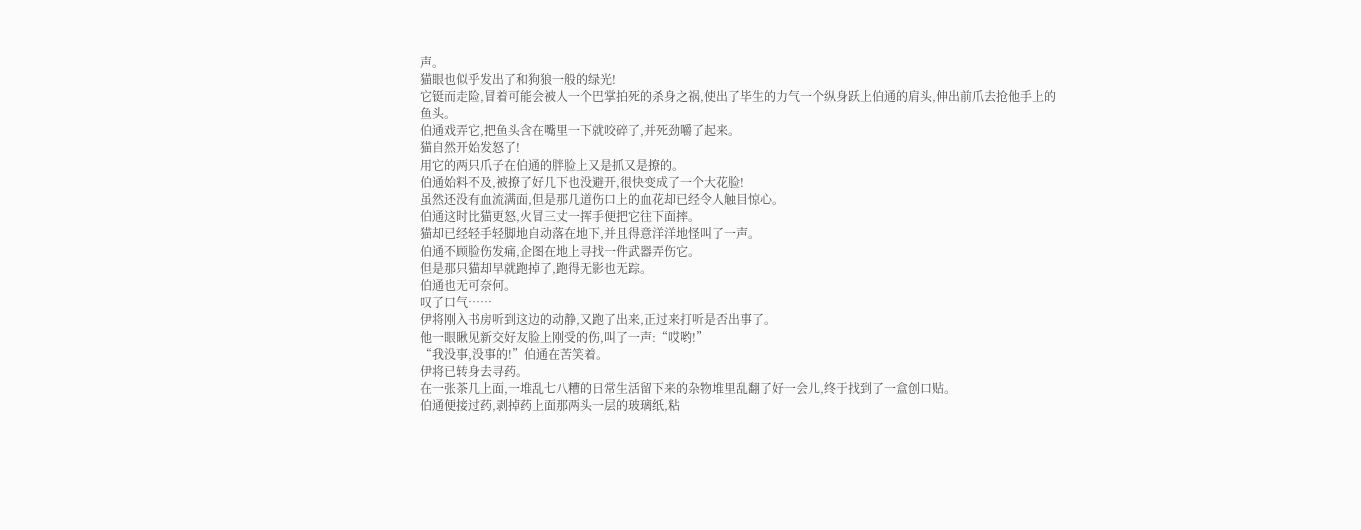声。
猫眼也似乎发出了和狗狼一般的绿光!
它铤而走险,冒着可能会被人一个巴掌拍死的杀身之祸,使出了毕生的力气一个纵身跃上伯通的肩头,伸出前爪去抢他手上的鱼头。
伯通戏弄它,把鱼头含在嘴里一下就咬碎了,并死劲嚼了起来。
猫自然开始发怒了!
用它的两只爪子在伯通的胖脸上又是抓又是撩的。
伯通始料不及,被撩了好几下也没避开,很快变成了一个大花脸!
虽然还没有血流满面,但是那几道伤口上的血花却已经令人触目惊心。
伯通这时比猫更怒,火冒三丈一挥手便把它往下面摔。
猫却已经轻手轻脚地自动落在地下,并且得意洋洋地怪叫了一声。
伯通不顾脸伤发痛,企图在地上寻找一件武器弄伤它。
但是那只猫却早就跑掉了,跑得无影也无踪。
伯通也无可奈何。
叹了口气……
伊将刚入书房听到这边的动静,又跑了出来,正过来打听是否出事了。
他一眼瞅见新交好友脸上刚受的伤,叫了一声:“哎哟!”
“我没事,没事的!”伯通在苦笑着。
伊将已转身去寻药。
在一张茶几上面,一堆乱七八糟的日常生活留下来的杂物堆里乱翻了好一会儿,终于找到了一盒创口贴。
伯通便接过药,剥掉药上面那两头一层的玻璃纸,粘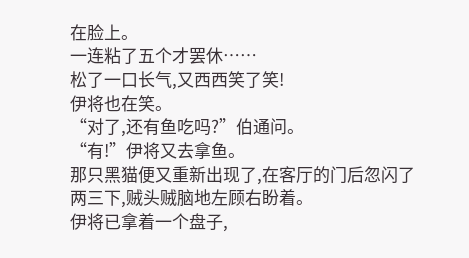在脸上。
一连粘了五个才罢休……
松了一口长气,又西西笑了笑!
伊将也在笑。
“对了,还有鱼吃吗?”伯通问。
“有!”伊将又去拿鱼。
那只黑猫便又重新出现了,在客厅的门后忽闪了两三下,贼头贼脑地左顾右盼着。
伊将已拿着一个盘子,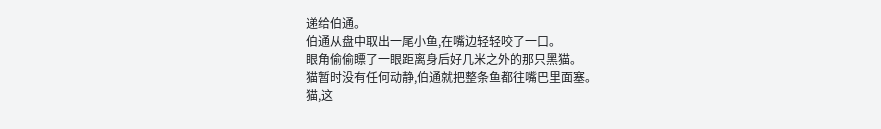递给伯通。
伯通从盘中取出一尾小鱼,在嘴边轻轻咬了一口。
眼角偷偷瞟了一眼距离身后好几米之外的那只黑猫。
猫暂时没有任何动静,伯通就把整条鱼都往嘴巴里面塞。
猫,这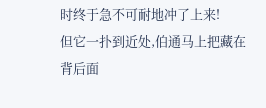时终于急不可耐地冲了上来!
但它一扑到近处,伯通马上把藏在背后面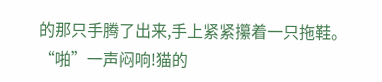的那只手腾了出来,手上紧紧攥着一只拖鞋。
“啪”一声闷响!猫的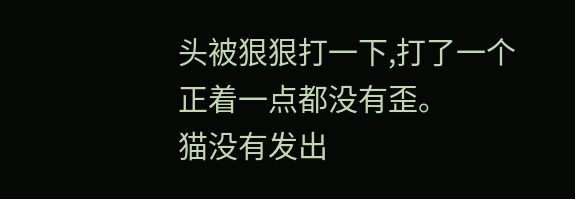头被狠狠打一下,打了一个正着一点都没有歪。
猫没有发出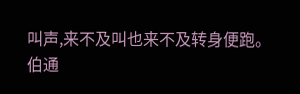叫声,来不及叫也来不及转身便跑。
伯通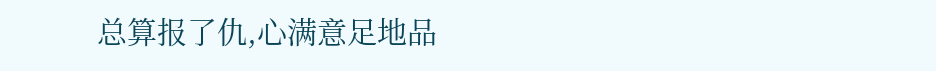总算报了仇,心满意足地品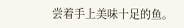尝着手上美味十足的鱼。